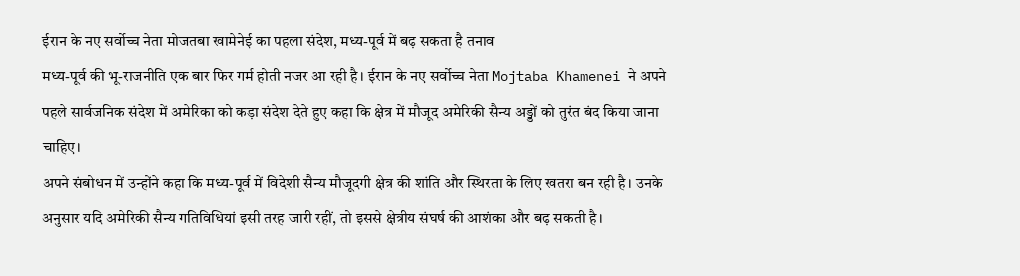ईरान के नए सर्वोच्च नेता मोजतबा खामेनेई का पहला संदेश, मध्य-पूर्व में बढ़ सकता है तनाव
मध्य-पूर्व की भू-राजनीति एक बार फिर गर्म होती नजर आ रही है। ईरान के नए सर्वोच्च नेता Mojtaba Khamenei ने अपने पहले सार्वजनिक संदेश में अमेरिका को कड़ा संदेश देते हुए कहा कि क्षेत्र में मौजूद अमेरिकी सैन्य अड्डों को तुरंत बंद किया जाना चाहिए।
अपने संबोधन में उन्होंने कहा कि मध्य-पूर्व में विदेशी सैन्य मौजूदगी क्षेत्र की शांति और स्थिरता के लिए खतरा बन रही है। उनके अनुसार यदि अमेरिकी सैन्य गतिविधियां इसी तरह जारी रहीं, तो इससे क्षेत्रीय संघर्ष की आशंका और बढ़ सकती है।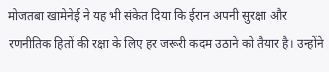मोजतबा खामेनेई ने यह भी संकेत दिया कि ईरान अपनी सुरक्षा और रणनीतिक हितों की रक्षा के लिए हर जरूरी कदम उठाने को तैयार है। उन्होंने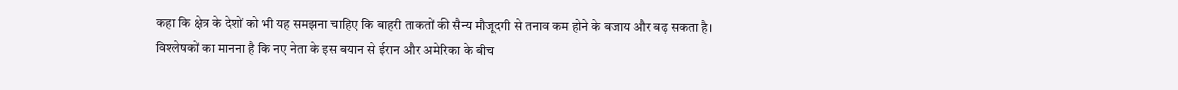कहा कि क्षेत्र के देशों को भी यह समझना चाहिए कि बाहरी ताकतों की सैन्य मौजूदगी से तनाव कम होने के बजाय और बढ़ सकता है।
विश्लेषकों का मानना है कि नए नेता के इस बयान से ईरान और अमेरिका के बीच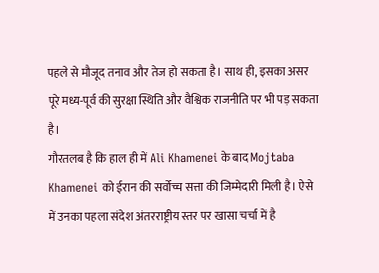पहले से मौजूद तनाव और तेज हो सकता है। साथ ही, इसका असर पूरे मध्य-पूर्व की सुरक्षा स्थिति और वैश्विक राजनीति पर भी पड़ सकता है।
गौरतलब है कि हाल ही में Ali Khamenei के बाद Mojtaba Khamenei को ईरान की सर्वोच्च सत्ता की जिम्मेदारी मिली है। ऐसे में उनका पहला संदेश अंतरराष्ट्रीय स्तर पर खासा चर्चा में है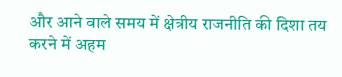और आने वाले समय में क्षेत्रीय राजनीति की दिशा तय करने में अहम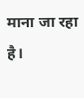माना जा रहा है।